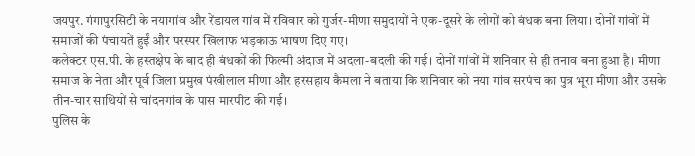जयपुर. गंगापुरसिटी के नयागांव और रेंडायल गांव में रविवार को गुर्जर-मीणा समुदायों ने एक-दूसरे के लोगों को बंधक बना लिया। दोनों गांवों में समाजों की पंचायतें हुईं और परस्पर खिलाफ भड़काऊ भाषण दिए गए।
कलेक्टर एस.पी. के हस्तक्षेप के बाद ही बंधकों की फिल्मी अंदाज में अदला-बदली की गई। दोनों गांवों में शनिवार से ही तनाव बना हुआ है। मीणा समाज के नेता और पूर्व जिला प्रमुख पंखीलाल मीणा और हरसहाय कैमला ने बताया कि शनिवार को नया गांव सरपंच का पुत्र भूरा मीणा और उसके तीन-चार साथियों से चांदनगांव के पास मारपीट की गई।
पुलिस के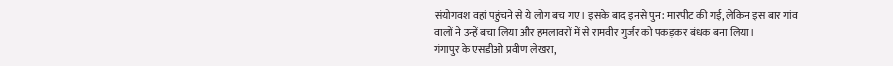संयोगवश वहां पहुंचने से ये लोग बच गए। इसके बाद इनसे पुन: मारपीट की गई, लेकिन इस बार गांव वालों ने उन्हें बचा लिया और हमलावरों में से रामवीर गुर्जर को पकड़कर बंधक बना लिया।
गंगापुर के एसडीओ प्रवीण लेखरा,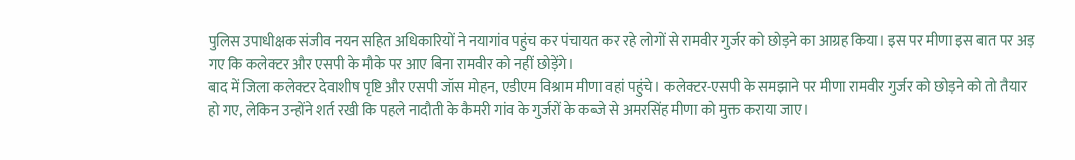पुलिस उपाधीक्षक संजीव नयन सहित अधिकारियों ने नयागांव पहुंच कर पंचायत कर रहे लोगों से रामवीर गुर्जर को छोड़ने का आग्रह किया। इस पर मीणा इस बात पर अड़ गए कि कलेक्टर और एसपी के मौके पर आए बिना रामवीर को नहीं छोड़ेंगे।
बाद में जिला कलेक्टर देवाशीष पृष्टि और एसपी जॉस मोहन, एडीएम विश्राम मीणा वहां पहुंचे। कलेक्टर-एसपी के समझाने पर मीणा रामवीर गुर्जर को छोड़ने को तो तैयार हो गए, लेकिन उन्होंने शर्त रखी कि पहले नादौती के कैमरी गांव के गुर्जरों के कब्जे से अमरसिंह मीणा को मुक्त कराया जाए।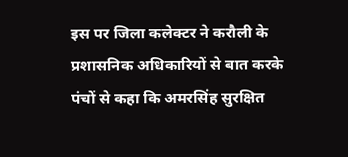इस पर जिला कलेक्टर ने करौली के प्रशासनिक अधिकारियों से बात करके पंचों से कहा कि अमरसिंह सुरक्षित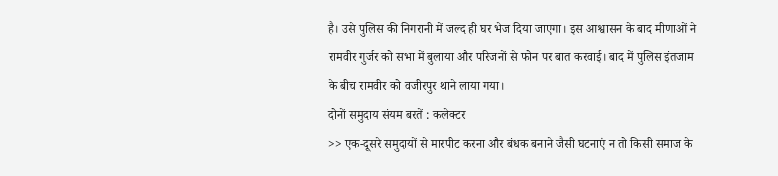है। उसे पुलिस की निगरानी में जल्द ही घर भेज दिया जाएगा। इस आश्वासन के बाद मीणाओं ने रामवीर गुर्जर को सभा में बुलाया और परिजनों से फोन पर बात करवाई। बाद में पुलिस इंतजाम के बीच रामवीर को वजीरपुर थाने लाया गया।
दोनों समुदाय संयम बरतें : कलेक्टर
>> एक-दूसरे समुदायों से मारपीट करना और बंधक बनाने जैसी घटनाएं न तो किसी समाज के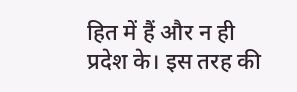हित में हैं और न ही प्रदेश के। इस तरह की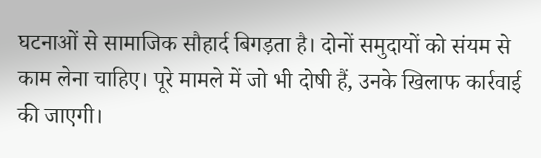घटनाओं से सामाजिक सौहार्द बिगड़ता है। दोनों समुदायों को संयम से काम लेना चाहिए। पूरे मामले में जो भी दोषी हैं, उनके खिलाफ कार्रवाई की जाएगी।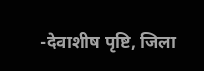-देवाशीष पृष्टि, जिला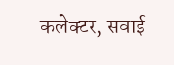कलेक्टर, सवाई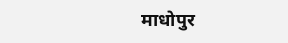माधोपुर